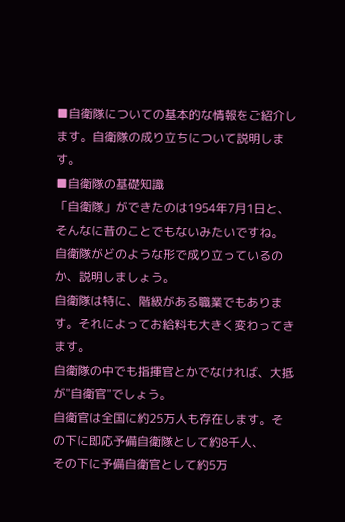■自衛隊についての基本的な情報をご紹介します。自衛隊の成り立ちについて説明します。
■自衛隊の基礎知識
「自衛隊」ができたのは1954年7月1日と、そんなに昔のことでもないみたいですね。
自衛隊がどのような形で成り立っているのか、説明しましょう。
自衛隊は特に、階級がある職業でもあります。それによってお給料も大きく変わってきます。
自衛隊の中でも指揮官とかでなければ、大抵が"自衛官"でしょう。
自衛官は全国に約25万人も存在します。その下に即応予備自衛隊として約8千人、
その下に予備自衛官として約5万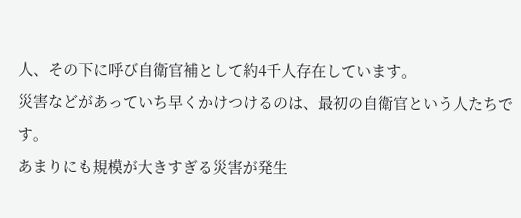人、その下に呼び自衛官補として約4千人存在しています。
災害などがあっていち早くかけつけるのは、最初の自衛官という人たちです。
あまりにも規模が大きすぎる災害が発生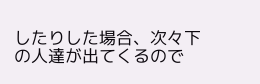したりした場合、次々下の人達が出てくるので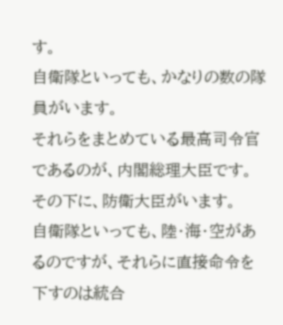す。
自衛隊といっても、かなりの数の隊員がいます。
それらをまとめている最高司令官であるのが、内閣総理大臣です。
その下に、防衛大臣がいます。
自衛隊といっても、陸・海・空があるのですが、それらに直接命令を下すのは統合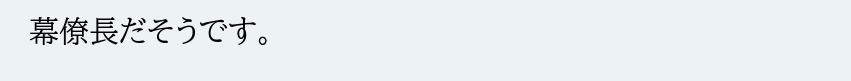幕僚長だそうです。